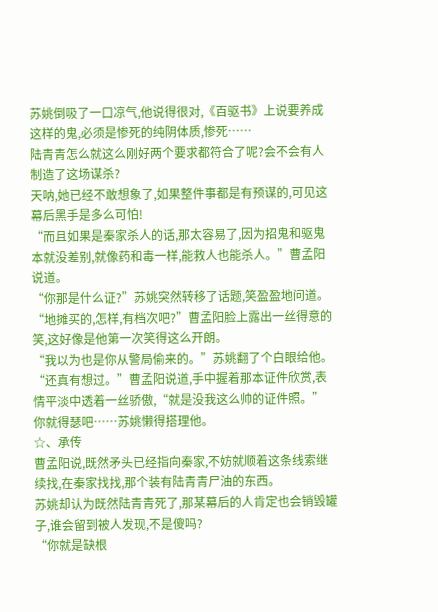苏姚倒吸了一口凉气,他说得很对,《百驱书》上说要养成这样的鬼,必须是惨死的纯阴体质,惨死……
陆青青怎么就这么刚好两个要求都符合了呢?会不会有人制造了这场谋杀?
天呐,她已经不敢想象了,如果整件事都是有预谋的,可见这幕后黑手是多么可怕!
“而且如果是秦家杀人的话,那太容易了,因为招鬼和驱鬼本就没差别,就像药和毒一样,能救人也能杀人。”曹孟阳说道。
“你那是什么证?”苏姚突然转移了话题,笑盈盈地问道。
“地摊买的,怎样,有档次吧?”曹孟阳脸上露出一丝得意的笑,这好像是他第一次笑得这么开朗。
“我以为也是你从警局偷来的。”苏姚翻了个白眼给他。
“还真有想过。”曹孟阳说道,手中握着那本证件欣赏,表情平淡中透着一丝骄傲,“就是没我这么帅的证件照。”
你就得瑟吧……苏姚懒得搭理他。
☆、承传
曹孟阳说,既然矛头已经指向秦家,不妨就顺着这条线索继续找,在秦家找找,那个装有陆青青尸油的东西。
苏姚却认为既然陆青青死了,那某幕后的人肯定也会销毁罐子,谁会留到被人发现,不是傻吗?
“你就是缺根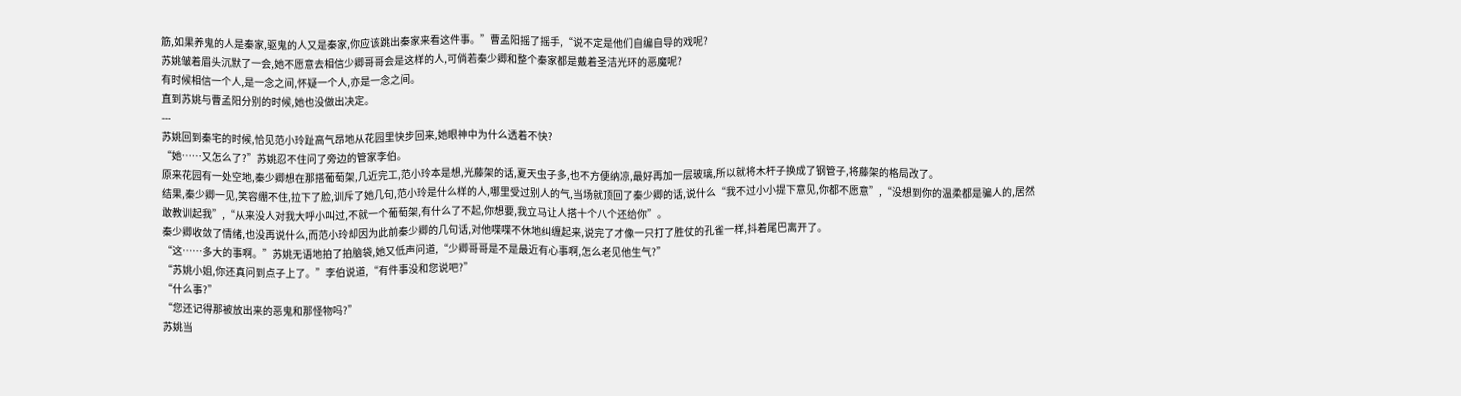筋,如果养鬼的人是秦家,驱鬼的人又是秦家,你应该跳出秦家来看这件事。”曹孟阳摇了摇手,“说不定是他们自编自导的戏呢?
苏姚皱着眉头沉默了一会,她不愿意去相信少卿哥哥会是这样的人,可倘若秦少卿和整个秦家都是戴着圣洁光环的恶魔呢?
有时候相信一个人,是一念之间,怀疑一个人,亦是一念之间。
直到苏姚与曹孟阳分别的时候,她也没做出决定。
---
苏姚回到秦宅的时候,恰见范小玲趾高气昂地从花园里快步回来,她眼神中为什么透着不快?
“她……又怎么了?”苏姚忍不住问了旁边的管家李伯。
原来花园有一处空地,秦少卿想在那搭葡萄架,几近完工,范小玲本是想,光藤架的话,夏天虫子多,也不方便纳凉,最好再加一层玻璃,所以就将木杆子换成了钢管子,将藤架的格局改了。
结果,秦少卿一见,笑容绷不住,拉下了脸,训斥了她几句,范小玲是什么样的人,哪里受过别人的气,当场就顶回了秦少卿的话,说什么“我不过小小提下意见,你都不愿意”,“没想到你的温柔都是骗人的,居然敢教训起我”,“从来没人对我大呼小叫过,不就一个葡萄架,有什么了不起,你想要,我立马让人搭十个八个还给你”。
秦少卿收敛了情绪,也没再说什么,而范小玲却因为此前秦少卿的几句话,对他喋喋不休地纠缠起来,说完了才像一只打了胜仗的孔雀一样,抖着尾巴离开了。
“这……多大的事啊。”苏姚无语地拍了拍脑袋,她又低声问道,“少卿哥哥是不是最近有心事啊,怎么老见他生气?”
“苏姚小姐,你还真问到点子上了。”李伯说道,“有件事没和您说吧?”
“什么事?”
“您还记得那被放出来的恶鬼和那怪物吗?”
苏姚当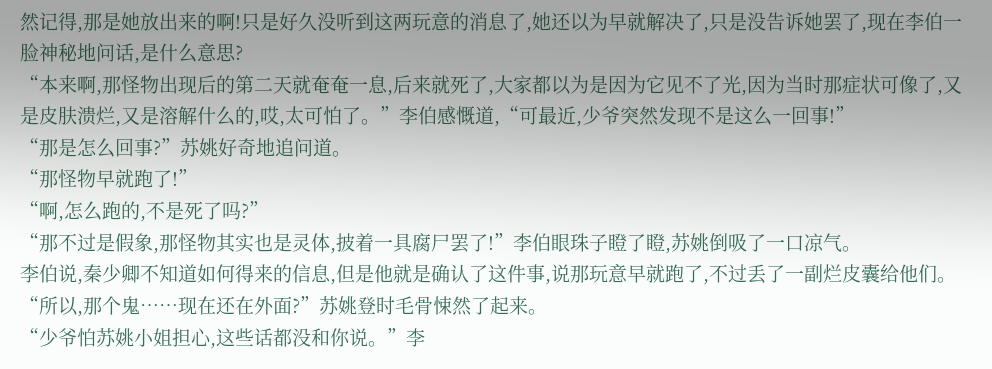然记得,那是她放出来的啊!只是好久没听到这两玩意的消息了,她还以为早就解决了,只是没告诉她罢了,现在李伯一脸神秘地问话,是什么意思?
“本来啊,那怪物出现后的第二天就奄奄一息,后来就死了,大家都以为是因为它见不了光,因为当时那症状可像了,又是皮肤溃烂,又是溶解什么的,哎,太可怕了。”李伯感慨道,“可最近,少爷突然发现不是这么一回事!”
“那是怎么回事?”苏姚好奇地追问道。
“那怪物早就跑了!”
“啊,怎么跑的,不是死了吗?”
“那不过是假象,那怪物其实也是灵体,披着一具腐尸罢了!”李伯眼珠子瞪了瞪,苏姚倒吸了一口凉气。
李伯说,秦少卿不知道如何得来的信息,但是他就是确认了这件事,说那玩意早就跑了,不过丢了一副烂皮囊给他们。
“所以,那个鬼……现在还在外面?”苏姚登时毛骨悚然了起来。
“少爷怕苏姚小姐担心,这些话都没和你说。”李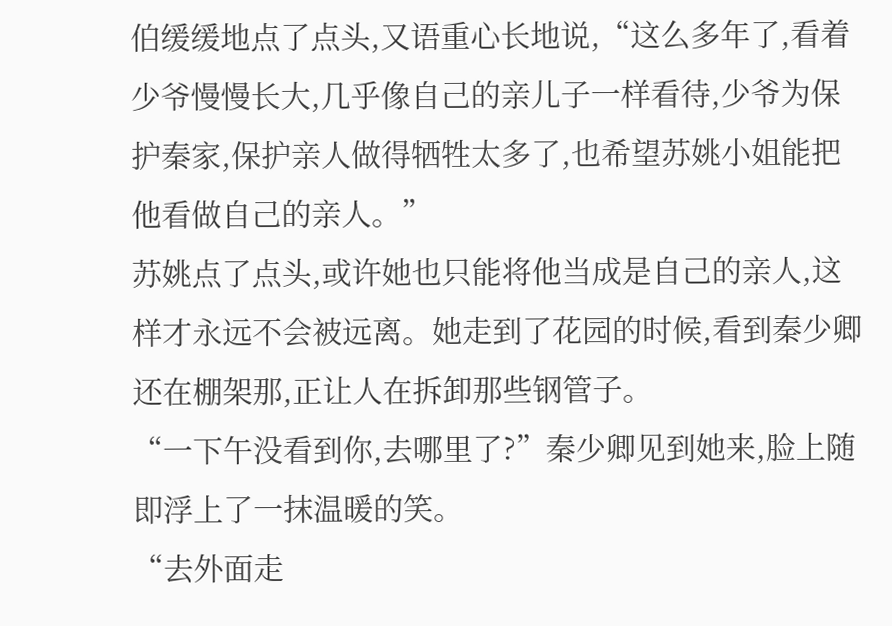伯缓缓地点了点头,又语重心长地说,“这么多年了,看着少爷慢慢长大,几乎像自己的亲儿子一样看待,少爷为保护秦家,保护亲人做得牺牲太多了,也希望苏姚小姐能把他看做自己的亲人。”
苏姚点了点头,或许她也只能将他当成是自己的亲人,这样才永远不会被远离。她走到了花园的时候,看到秦少卿还在棚架那,正让人在拆卸那些钢管子。
“一下午没看到你,去哪里了?”秦少卿见到她来,脸上随即浮上了一抹温暖的笑。
“去外面走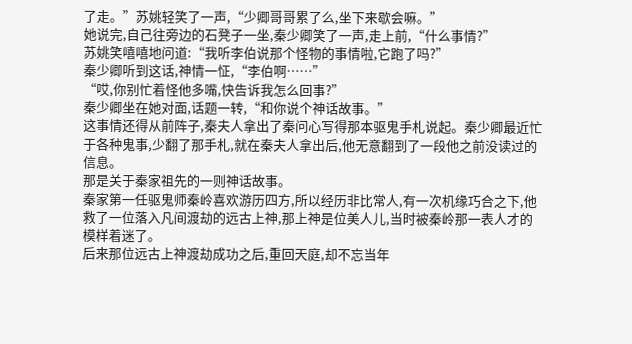了走。”苏姚轻笑了一声,“少卿哥哥累了么,坐下来歇会嘛。”
她说完,自己往旁边的石凳子一坐,秦少卿笑了一声,走上前,“什么事情?”
苏姚笑嘻嘻地问道:“我听李伯说那个怪物的事情啦,它跑了吗?”
秦少卿听到这话,神情一怔,“李伯啊……”
“哎,你别忙着怪他多嘴,快告诉我怎么回事?”
秦少卿坐在她对面,话题一转,“和你说个神话故事。”
这事情还得从前阵子,秦夫人拿出了秦问心写得那本驱鬼手札说起。秦少卿最近忙于各种鬼事,少翻了那手札,就在秦夫人拿出后,他无意翻到了一段他之前没读过的信息。
那是关于秦家祖先的一则神话故事。
秦家第一任驱鬼师秦岭喜欢游历四方,所以经历非比常人,有一次机缘巧合之下,他救了一位落入凡间渡劫的远古上神,那上神是位美人儿,当时被秦岭那一表人才的模样着迷了。
后来那位远古上神渡劫成功之后,重回天庭,却不忘当年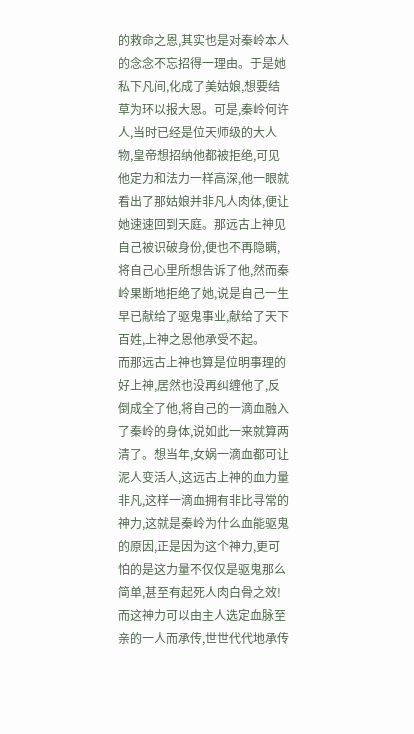的救命之恩,其实也是对秦岭本人的念念不忘招得一理由。于是她私下凡间,化成了美姑娘,想要结草为环以报大恩。可是,秦岭何许人,当时已经是位天师级的大人物,皇帝想招纳他都被拒绝,可见他定力和法力一样高深,他一眼就看出了那姑娘并非凡人肉体,便让她速速回到天庭。那远古上神见自己被识破身份,便也不再隐瞒,将自己心里所想告诉了他,然而秦岭果断地拒绝了她,说是自己一生早已献给了驱鬼事业,献给了天下百姓,上神之恩他承受不起。
而那远古上神也算是位明事理的好上神,居然也没再纠缠他了,反倒成全了他,将自己的一滴血融入了秦岭的身体,说如此一来就算两清了。想当年,女娲一滴血都可让泥人变活人,这远古上神的血力量非凡,这样一滴血拥有非比寻常的神力,这就是秦岭为什么血能驱鬼的原因,正是因为这个神力,更可怕的是这力量不仅仅是驱鬼那么简单,甚至有起死人肉白骨之效!
而这神力可以由主人选定血脉至亲的一人而承传,世世代代地承传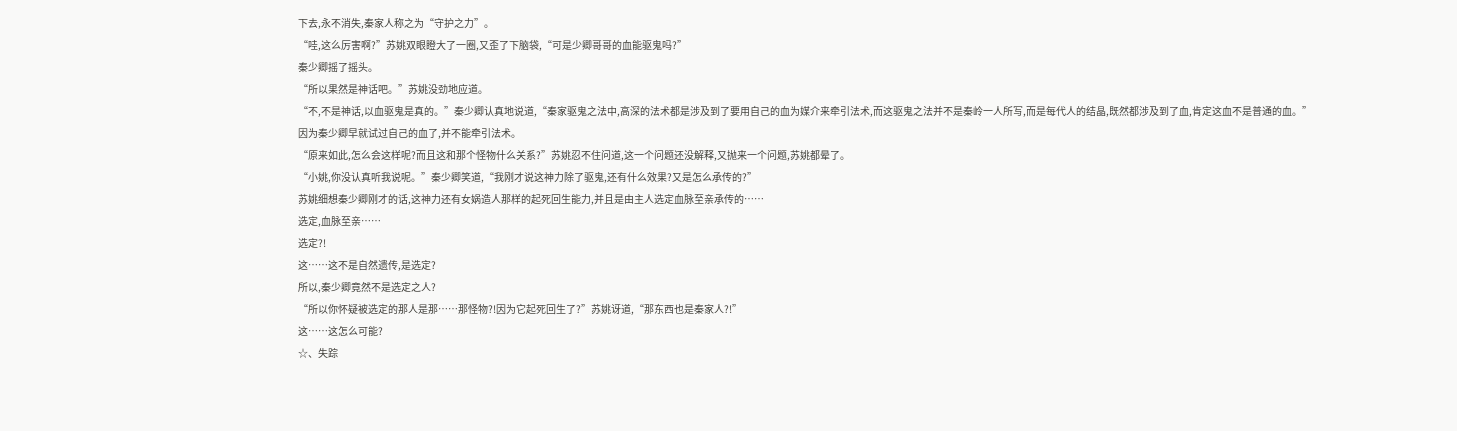下去,永不消失,秦家人称之为“守护之力”。
“哇,这么厉害啊?”苏姚双眼瞪大了一圈,又歪了下脑袋,“可是少卿哥哥的血能驱鬼吗?”
秦少卿摇了摇头。
“所以果然是神话吧。”苏姚没劲地应道。
“不,不是神话,以血驱鬼是真的。”秦少卿认真地说道,“秦家驱鬼之法中,高深的法术都是涉及到了要用自己的血为媒介来牵引法术,而这驱鬼之法并不是秦岭一人所写,而是每代人的结晶,既然都涉及到了血,肯定这血不是普通的血。”
因为秦少卿早就试过自己的血了,并不能牵引法术。
“原来如此,怎么会这样呢?而且这和那个怪物什么关系?”苏姚忍不住问道,这一个问题还没解释,又抛来一个问题,苏姚都晕了。
“小姚,你没认真听我说呢。”秦少卿笑道,“我刚才说这神力除了驱鬼,还有什么效果?又是怎么承传的?”
苏姚细想秦少卿刚才的话,这神力还有女娲造人那样的起死回生能力,并且是由主人选定血脉至亲承传的……
选定,血脉至亲……
选定?!
这……这不是自然遗传,是选定?
所以,秦少卿竟然不是选定之人?
“所以你怀疑被选定的那人是那……那怪物?!因为它起死回生了?”苏姚讶道,“那东西也是秦家人?!”
这……这怎么可能?
☆、失踪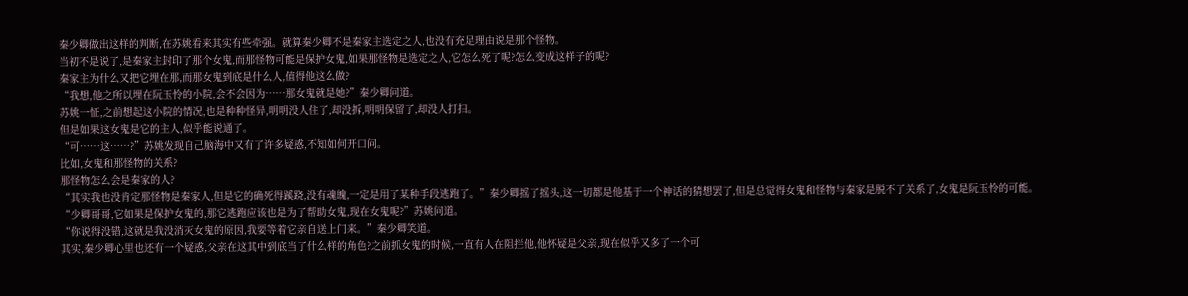秦少卿做出这样的判断,在苏姚看来其实有些牵强。就算秦少卿不是秦家主选定之人,也没有充足理由说是那个怪物。
当初不是说了,是秦家主封印了那个女鬼,而那怪物可能是保护女鬼,如果那怪物是选定之人,它怎么死了呢?怎么变成这样子的呢?
秦家主为什么又把它埋在那,而那女鬼到底是什么人,值得他这么做?
“我想,他之所以埋在阮玉怜的小院,会不会因为……那女鬼就是她?”秦少卿问道。
苏姚一怔,之前想起这小院的情况,也是种种怪异,明明没人住了,却没拆,明明保留了,却没人打扫。
但是如果这女鬼是它的主人,似乎能说通了。
“可……这……?”苏姚发现自己脑海中又有了许多疑惑,不知如何开口问。
比如,女鬼和那怪物的关系?
那怪物怎么会是秦家的人?
“其实我也没肯定那怪物是秦家人,但是它的确死得蹊跷,没有魂魄,一定是用了某种手段逃跑了。”秦少卿摇了摇头,这一切都是他基于一个神话的猜想罢了,但是总觉得女鬼和怪物与秦家是脱不了关系了,女鬼是阮玉怜的可能。
“少卿哥哥,它如果是保护女鬼的,那它逃跑应该也是为了帮助女鬼,现在女鬼呢?”苏姚问道。
“你说得没错,这就是我没消灭女鬼的原因,我要等着它亲自送上门来。”秦少卿笑道。
其实,秦少卿心里也还有一个疑惑,父亲在这其中到底当了什么样的角色?之前抓女鬼的时候,一直有人在阻拦他,他怀疑是父亲,现在似乎又多了一个可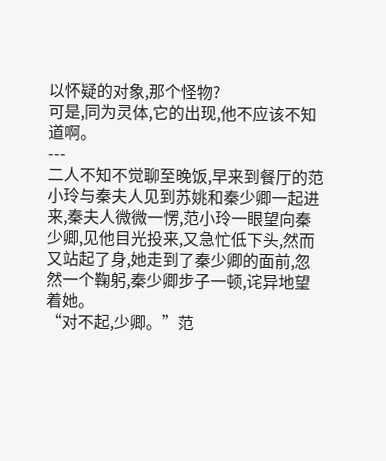以怀疑的对象,那个怪物?
可是,同为灵体,它的出现,他不应该不知道啊。
---
二人不知不觉聊至晚饭,早来到餐厅的范小玲与秦夫人见到苏姚和秦少卿一起进来,秦夫人微微一愣,范小玲一眼望向秦少卿,见他目光投来,又急忙低下头,然而又站起了身,她走到了秦少卿的面前,忽然一个鞠躬,秦少卿步子一顿,诧异地望着她。
“对不起,少卿。”范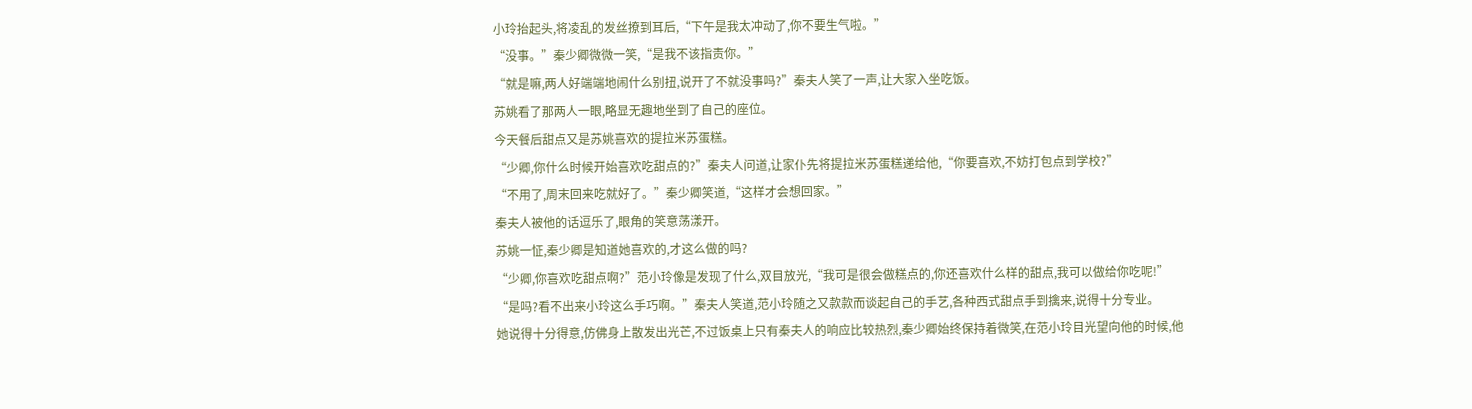小玲抬起头,将凌乱的发丝撩到耳后,“下午是我太冲动了,你不要生气啦。”
“没事。”秦少卿微微一笑,“是我不该指责你。”
“就是嘛,两人好端端地闹什么别扭,说开了不就没事吗?”秦夫人笑了一声,让大家入坐吃饭。
苏姚看了那两人一眼,略显无趣地坐到了自己的座位。
今天餐后甜点又是苏姚喜欢的提拉米苏蛋糕。
“少卿,你什么时候开始喜欢吃甜点的?”秦夫人问道,让家仆先将提拉米苏蛋糕递给他,“你要喜欢,不妨打包点到学校?”
“不用了,周末回来吃就好了。”秦少卿笑道,“这样才会想回家。”
秦夫人被他的话逗乐了,眼角的笑意荡漾开。
苏姚一怔,秦少卿是知道她喜欢的,才这么做的吗?
“少卿,你喜欢吃甜点啊?”范小玲像是发现了什么,双目放光,“我可是很会做糕点的,你还喜欢什么样的甜点,我可以做给你吃呢!”
“是吗?看不出来小玲这么手巧啊。”秦夫人笑道,范小玲随之又款款而谈起自己的手艺,各种西式甜点手到擒来,说得十分专业。
她说得十分得意,仿佛身上散发出光芒,不过饭桌上只有秦夫人的响应比较热烈,秦少卿始终保持着微笑,在范小玲目光望向他的时候,他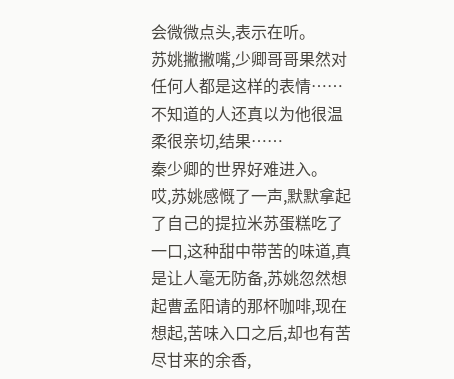会微微点头,表示在听。
苏姚撇撇嘴,少卿哥哥果然对任何人都是这样的表情……
不知道的人还真以为他很温柔很亲切,结果……
秦少卿的世界好难进入。
哎,苏姚感慨了一声,默默拿起了自己的提拉米苏蛋糕吃了一口,这种甜中带苦的味道,真是让人毫无防备,苏姚忽然想起曹孟阳请的那杯咖啡,现在想起,苦味入口之后,却也有苦尽甘来的余香,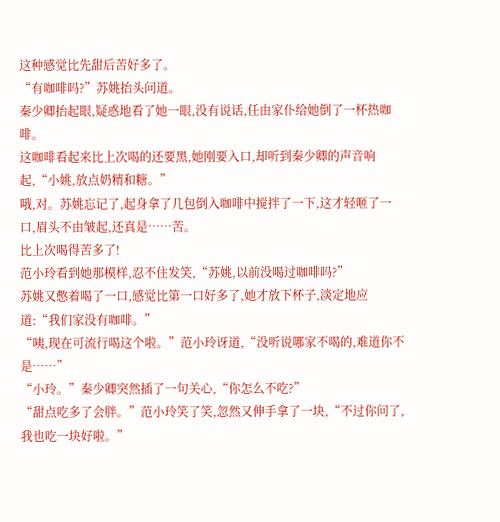这种感觉比先甜后苦好多了。
“有咖啡吗?”苏姚抬头问道。
秦少卿抬起眼,疑惑地看了她一眼,没有说话,任由家仆给她倒了一杯热咖啡。
这咖啡看起来比上次喝的还要黑,她刚要入口,却听到秦少卿的声音响起,“小姚,放点奶精和糖。”
哦,对。苏姚忘记了,起身拿了几包倒入咖啡中搅拌了一下,这才轻咂了一口,眉头不由皱起,还真是……苦。
比上次喝得苦多了!
范小玲看到她那模样,忍不住发笑,“苏姚,以前没喝过咖啡吗?”
苏姚又憋着喝了一口,感觉比第一口好多了,她才放下杯子,淡定地应道:“我们家没有咖啡。”
“咦,现在可流行喝这个啦。”范小玲讶道,“没听说哪家不喝的,难道你不是……”
“小玲。”秦少卿突然插了一句关心,“你怎么不吃?”
“甜点吃多了会胖。”范小玲笑了笑,忽然又伸手拿了一块,“不过你问了,我也吃一块好啦。”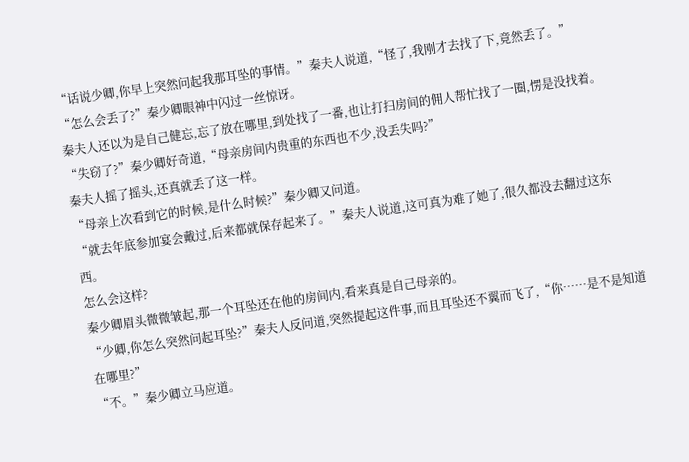“话说少卿,你早上突然问起我那耳坠的事情。”秦夫人说道,“怪了,我刚才去找了下,竟然丢了。”
“怎么会丢了?”秦少卿眼神中闪过一丝惊讶。
秦夫人还以为是自己健忘,忘了放在哪里,到处找了一番,也让打扫房间的佣人帮忙找了一圈,愣是没找着。
“失窃了?”秦少卿好奇道,“母亲房间内贵重的东西也不少,没丢失吗?”
秦夫人摇了摇头,还真就丢了这一样。
“母亲上次看到它的时候,是什么时候?”秦少卿又问道。
“就去年底参加宴会戴过,后来都就保存起来了。”秦夫人说道,这可真为难了她了,很久都没去翻过这东西。
怎么会这样?
秦少卿眉头微微皱起,那一个耳坠还在他的房间内,看来真是自己母亲的。
“少卿,你怎么突然问起耳坠?”秦夫人反问道,突然提起这件事,而且耳坠还不翼而飞了,“你……是不是知道在哪里?”
“不。”秦少卿立马应道。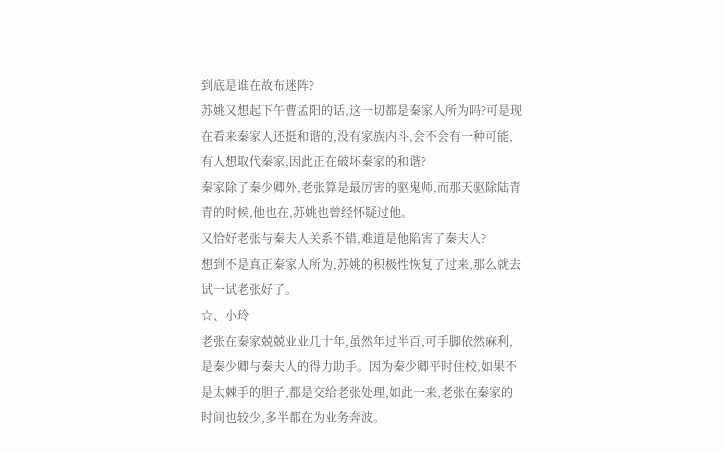到底是谁在故布迷阵?
苏姚又想起下午曹孟阳的话,这一切都是秦家人所为吗?可是现在看来秦家人还挺和谐的,没有家族内斗,会不会有一种可能,有人想取代秦家,因此正在破坏秦家的和谐?
秦家除了秦少卿外,老张算是最厉害的驱鬼师,而那天驱除陆青青的时候,他也在,苏姚也曾经怀疑过他。
又恰好老张与秦夫人关系不错,难道是他陷害了秦夫人?
想到不是真正秦家人所为,苏姚的积极性恢复了过来,那么就去试一试老张好了。
☆、小玲
老张在秦家兢兢业业几十年,虽然年过半百,可手脚依然麻利,是秦少卿与秦夫人的得力助手。因为秦少卿平时住校,如果不是太棘手的胆子,都是交给老张处理,如此一来,老张在秦家的时间也较少,多半都在为业务奔波。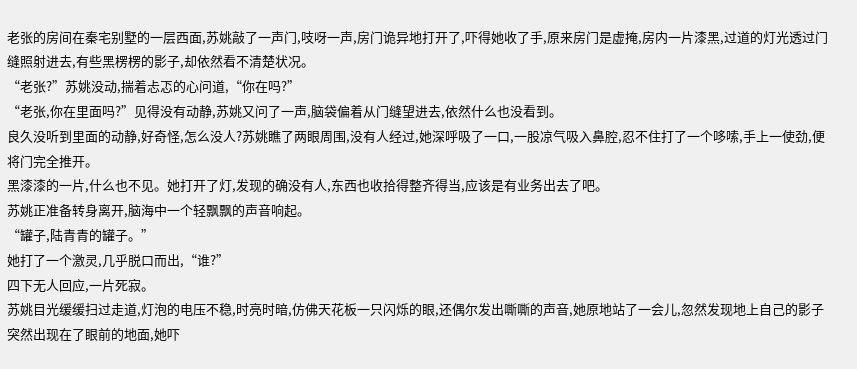老张的房间在秦宅别墅的一层西面,苏姚敲了一声门,吱呀一声,房门诡异地打开了,吓得她收了手,原来房门是虚掩,房内一片漆黑,过道的灯光透过门缝照射进去,有些黑楞楞的影子,却依然看不清楚状况。
“老张?”苏姚没动,揣着忐忑的心问道,“你在吗?”
“老张,你在里面吗?”见得没有动静,苏姚又问了一声,脑袋偏着从门缝望进去,依然什么也没看到。
良久没听到里面的动静,好奇怪,怎么没人?苏姚瞧了两眼周围,没有人经过,她深呼吸了一口,一股凉气吸入鼻腔,忍不住打了一个哆嗦,手上一使劲,便将门完全推开。
黑漆漆的一片,什么也不见。她打开了灯,发现的确没有人,东西也收拾得整齐得当,应该是有业务出去了吧。
苏姚正准备转身离开,脑海中一个轻飘飘的声音响起。
“罐子,陆青青的罐子。”
她打了一个激灵,几乎脱口而出,“谁?”
四下无人回应,一片死寂。
苏姚目光缓缓扫过走道,灯泡的电压不稳,时亮时暗,仿佛天花板一只闪烁的眼,还偶尔发出嘶嘶的声音,她原地站了一会儿,忽然发现地上自己的影子突然出现在了眼前的地面,她吓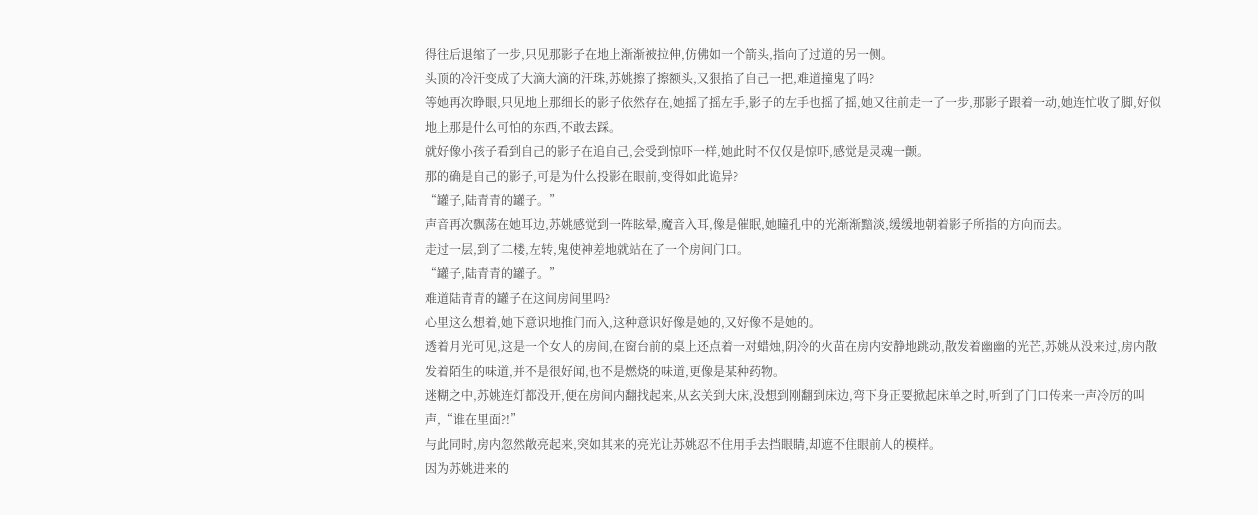得往后退缩了一步,只见那影子在地上渐渐被拉伸,仿佛如一个箭头,指向了过道的另一侧。
头顶的冷汗变成了大滴大滴的汗珠,苏姚擦了擦额头,又狠掐了自己一把,难道撞鬼了吗?
等她再次睁眼,只见地上那细长的影子依然存在,她摇了摇左手,影子的左手也摇了摇,她又往前走一了一步,那影子跟着一动,她连忙收了脚,好似地上那是什么可怕的东西,不敢去踩。
就好像小孩子看到自己的影子在追自己,会受到惊吓一样,她此时不仅仅是惊吓,感觉是灵魂一颤。
那的确是自己的影子,可是为什么投影在眼前,变得如此诡异?
“罐子,陆青青的罐子。”
声音再次飘荡在她耳边,苏姚感觉到一阵眩晕,魔音入耳,像是催眠,她瞳孔中的光渐渐黯淡,缓缓地朝着影子所指的方向而去。
走过一层,到了二楼,左转,鬼使神差地就站在了一个房间门口。
“罐子,陆青青的罐子。”
难道陆青青的罐子在这间房间里吗?
心里这么想着,她下意识地推门而入,这种意识好像是她的,又好像不是她的。
透着月光可见,这是一个女人的房间,在窗台前的桌上还点着一对蜡烛,阴冷的火苗在房内安静地跳动,散发着幽幽的光芒,苏姚从没来过,房内散发着陌生的味道,并不是很好闻,也不是燃烧的味道,更像是某种药物。
迷糊之中,苏姚连灯都没开,便在房间内翻找起来,从玄关到大床,没想到刚翻到床边,弯下身正要掀起床单之时,听到了门口传来一声冷厉的叫声,“谁在里面?!”
与此同时,房内忽然敞亮起来,突如其来的亮光让苏姚忍不住用手去挡眼睛,却遮不住眼前人的模样。
因为苏姚进来的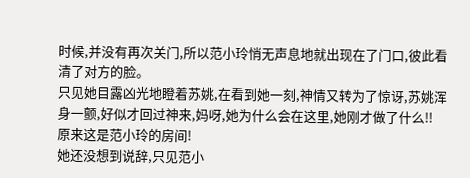时候,并没有再次关门,所以范小玲悄无声息地就出现在了门口,彼此看清了对方的脸。
只见她目露凶光地瞪着苏姚,在看到她一刻,神情又转为了惊讶,苏姚浑身一颤,好似才回过神来,妈呀,她为什么会在这里,她刚才做了什么!!
原来这是范小玲的房间!
她还没想到说辞,只见范小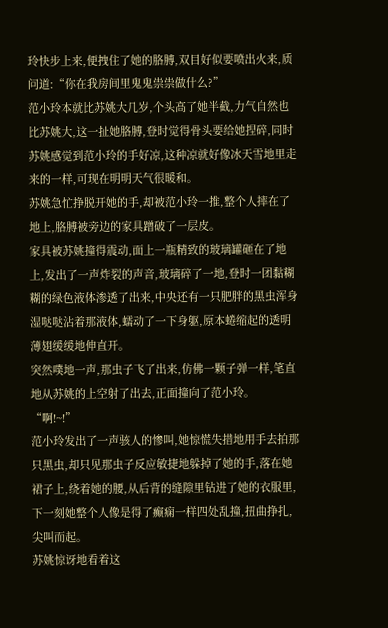玲快步上来,便拽住了她的胳膊,双目好似要喷出火来,质问道:“你在我房间里鬼鬼祟祟做什么?”
范小玲本就比苏姚大几岁,个头高了她半截,力气自然也比苏姚大,这一扯她胳膊,登时觉得骨头要给她捏碎,同时苏姚感觉到范小玲的手好凉,这种凉就好像冰天雪地里走来的一样,可现在明明天气很暖和。
苏姚急忙挣脱开她的手,却被范小玲一推,整个人摔在了地上,胳膊被旁边的家具蹭破了一层皮。
家具被苏姚撞得震动,面上一瓶精致的玻璃罐砸在了地上,发出了一声炸裂的声音,玻璃碎了一地,登时一团黏糊糊的绿色液体渗透了出来,中央还有一只肥胖的黑虫浑身湿哒哒沾着那液体,蠕动了一下身躯,原本蜷缩起的透明薄翅缓缓地伸直开。
突然噗地一声,那虫子飞了出来,仿佛一颗子弹一样,笔直地从苏姚的上空射了出去,正面撞向了范小玲。
“啊!~!”
范小玲发出了一声骇人的惨叫,她惊慌失措地用手去拍那只黑虫,却只见那虫子反应敏捷地躲掉了她的手,落在她裙子上,绕着她的腰,从后背的缝隙里钻进了她的衣服里,下一刻她整个人像是得了癫痫一样四处乱撞,扭曲挣扎,尖叫而起。
苏姚惊讶地看着这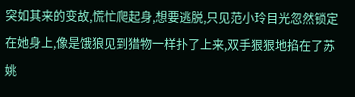突如其来的变故,慌忙爬起身,想要逃脱,只见范小玲目光忽然锁定在她身上,像是饿狼见到猎物一样扑了上来,双手狠狠地掐在了苏姚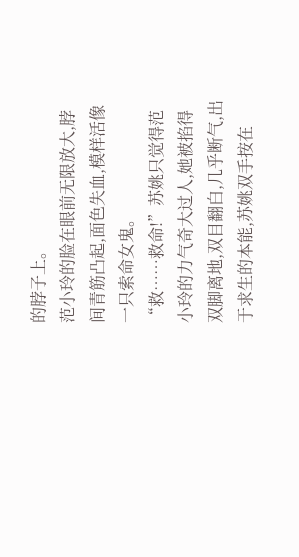的脖子上。
范小玲的脸在眼前无限放大,脖间青筋凸起,面色失血,模样活像一只索命女鬼。
“救……救命!”苏姚只觉得范小玲的力气奇大过人,她被掐得双脚离地,双目翻白,几乎断气,出于求生的本能,苏姚双手按在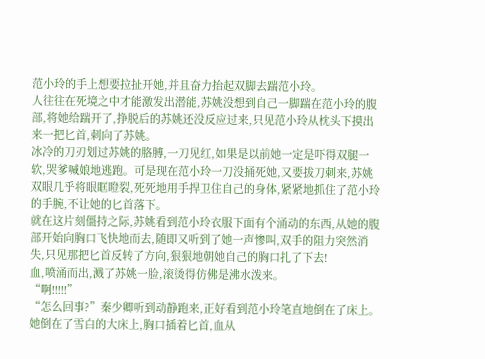范小玲的手上想要拉扯开她,并且奋力抬起双脚去踹范小玲。
人往往在死境之中才能激发出潜能,苏姚没想到自己一脚踹在范小玲的腹部,将她给踹开了,挣脱后的苏姚还没反应过来,只见范小玲从枕头下摸出来一把匕首,刺向了苏姚。
冰冷的刀刃划过苏姚的胳膊,一刀见红,如果是以前她一定是吓得双腿一软,哭爹喊娘地逃跑。可是现在范小玲一刀没捅死她,又要拔刀刺来,苏姚双眼几乎将眼眶瞪裂,死死地用手捍卫住自己的身体,紧紧地抓住了范小玲的手腕,不让她的匕首落下。
就在这片刻僵持之际,苏姚看到范小玲衣服下面有个涌动的东西,从她的腹部开始向胸口飞快地而去,随即又听到了她一声惨叫,双手的阻力突然消失,只见那把匕首反转了方向,狠狠地朝她自己的胸口扎了下去!
血,喷涌而出,溅了苏姚一脸,滚烫得仿佛是沸水泼来。
“啊!!!!!”
“怎么回事?”秦少卿听到动静跑来,正好看到范小玲笔直地倒在了床上。她倒在了雪白的大床上,胸口插着匕首,血从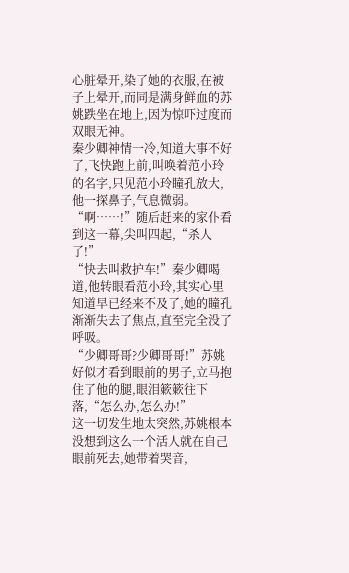心脏晕开,染了她的衣服,在被子上晕开,而同是满身鲜血的苏姚跌坐在地上,因为惊吓过度而双眼无神。
秦少卿神情一冷,知道大事不好了,飞快跑上前,叫唤着范小玲的名字,只见范小玲瞳孔放大,他一探鼻子,气息微弱。
“啊……!”随后赶来的家仆看到这一幕,尖叫四起,“杀人了!”
“快去叫救护车!”秦少卿喝道,他转眼看范小玲,其实心里知道早已经来不及了,她的瞳孔渐渐失去了焦点,直至完全没了呼吸。
“少卿哥哥?少卿哥哥!”苏姚好似才看到眼前的男子,立马抱住了他的腿,眼泪簌簌往下落,“怎么办,怎么办!”
这一切发生地太突然,苏姚根本没想到这么一个活人就在自己眼前死去,她带着哭音,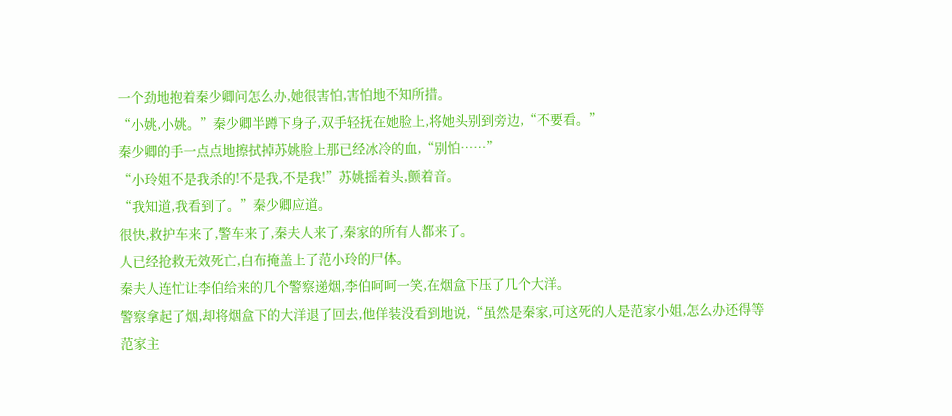一个劲地抱着秦少卿问怎么办,她很害怕,害怕地不知所措。
“小姚,小姚。”秦少卿半蹲下身子,双手轻抚在她脸上,将她头别到旁边,“不要看。”
秦少卿的手一点点地擦拭掉苏姚脸上那已经冰冷的血,“别怕……”
“小玲姐不是我杀的!不是我,不是我!”苏姚摇着头,颤着音。
“我知道,我看到了。”秦少卿应道。
很快,救护车来了,警车来了,秦夫人来了,秦家的所有人都来了。
人已经抢救无效死亡,白布掩盖上了范小玲的尸体。
秦夫人连忙让李伯给来的几个警察递烟,李伯呵呵一笑,在烟盒下压了几个大洋。
警察拿起了烟,却将烟盒下的大洋退了回去,他佯装没看到地说,“虽然是秦家,可这死的人是范家小姐,怎么办还得等范家主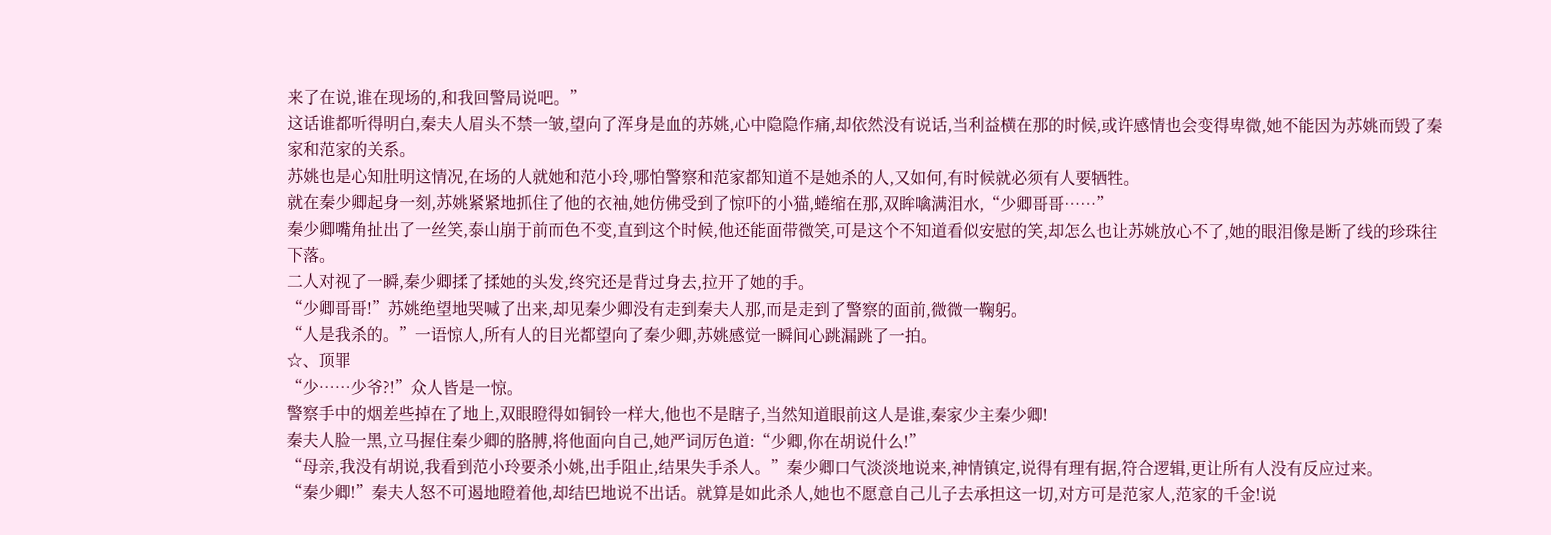来了在说,谁在现场的,和我回警局说吧。”
这话谁都听得明白,秦夫人眉头不禁一皱,望向了浑身是血的苏姚,心中隐隐作痛,却依然没有说话,当利益横在那的时候,或许感情也会变得卑微,她不能因为苏姚而毁了秦家和范家的关系。
苏姚也是心知肚明这情况,在场的人就她和范小玲,哪怕警察和范家都知道不是她杀的人,又如何,有时候就必须有人要牺牲。
就在秦少卿起身一刻,苏姚紧紧地抓住了他的衣袖,她仿佛受到了惊吓的小猫,蜷缩在那,双眸噙满泪水,“少卿哥哥……”
秦少卿嘴角扯出了一丝笑,泰山崩于前而色不变,直到这个时候,他还能面带微笑,可是这个不知道看似安慰的笑,却怎么也让苏姚放心不了,她的眼泪像是断了线的珍珠往下落。
二人对视了一瞬,秦少卿揉了揉她的头发,终究还是背过身去,拉开了她的手。
“少卿哥哥!”苏姚绝望地哭喊了出来,却见秦少卿没有走到秦夫人那,而是走到了警察的面前,微微一鞠躬。
“人是我杀的。”一语惊人,所有人的目光都望向了秦少卿,苏姚感觉一瞬间心跳漏跳了一拍。
☆、顶罪
“少……少爷?!”众人皆是一惊。
警察手中的烟差些掉在了地上,双眼瞪得如铜铃一样大,他也不是瞎子,当然知道眼前这人是谁,秦家少主秦少卿!
秦夫人脸一黑,立马握住秦少卿的胳膊,将他面向自己,她严词厉色道:“少卿,你在胡说什么!”
“母亲,我没有胡说,我看到范小玲要杀小姚,出手阻止,结果失手杀人。”秦少卿口气淡淡地说来,神情镇定,说得有理有据,符合逻辑,更让所有人没有反应过来。
“秦少卿!”秦夫人怒不可遏地瞪着他,却结巴地说不出话。就算是如此杀人,她也不愿意自己儿子去承担这一切,对方可是范家人,范家的千金!说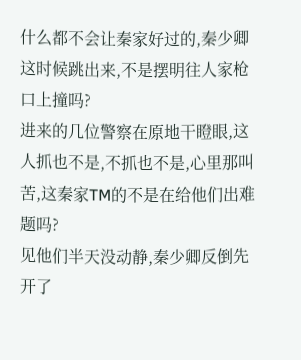什么都不会让秦家好过的,秦少卿这时候跳出来,不是摆明往人家枪口上撞吗?
进来的几位警察在原地干瞪眼,这人抓也不是,不抓也不是,心里那叫苦,这秦家TM的不是在给他们出难题吗?
见他们半天没动静,秦少卿反倒先开了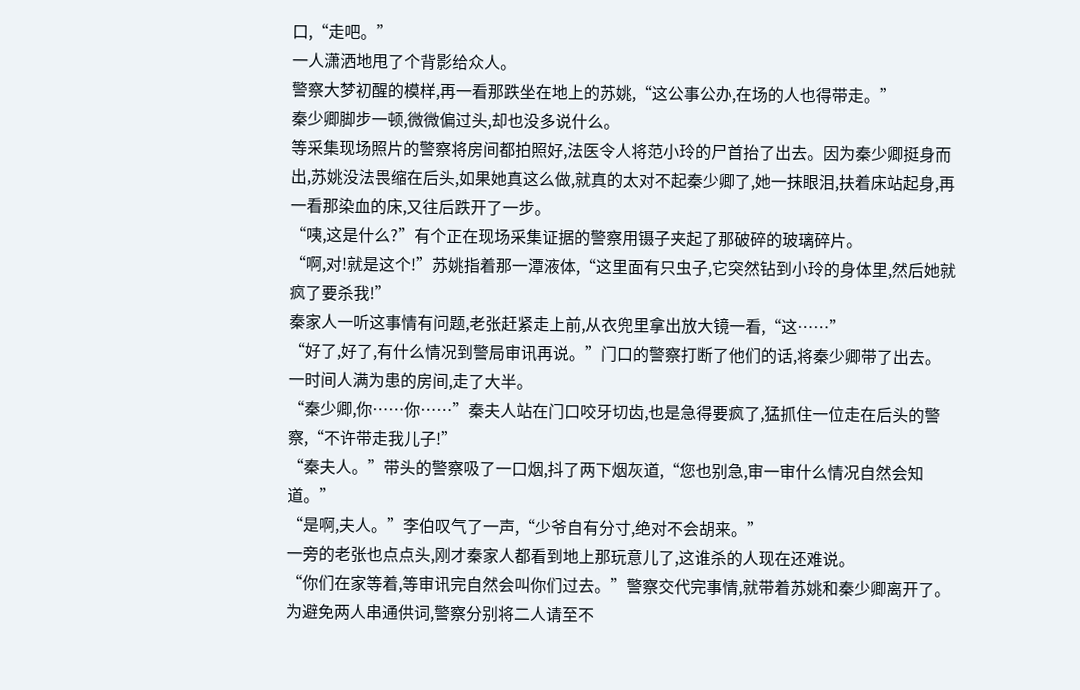口,“走吧。”
一人潇洒地甩了个背影给众人。
警察大梦初醒的模样,再一看那跌坐在地上的苏姚,“这公事公办,在场的人也得带走。”
秦少卿脚步一顿,微微偏过头,却也没多说什么。
等采集现场照片的警察将房间都拍照好,法医令人将范小玲的尸首抬了出去。因为秦少卿挺身而出,苏姚没法畏缩在后头,如果她真这么做,就真的太对不起秦少卿了,她一抹眼泪,扶着床站起身,再一看那染血的床,又往后跌开了一步。
“咦,这是什么?”有个正在现场采集证据的警察用镊子夹起了那破碎的玻璃碎片。
“啊,对!就是这个!”苏姚指着那一潭液体,“这里面有只虫子,它突然钻到小玲的身体里,然后她就疯了要杀我!”
秦家人一听这事情有问题,老张赶紧走上前,从衣兜里拿出放大镜一看,“这……”
“好了,好了,有什么情况到警局审讯再说。”门口的警察打断了他们的话,将秦少卿带了出去。
一时间人满为患的房间,走了大半。
“秦少卿,你……你……”秦夫人站在门口咬牙切齿,也是急得要疯了,猛抓住一位走在后头的警察,“不许带走我儿子!”
“秦夫人。”带头的警察吸了一口烟,抖了两下烟灰道,“您也别急,审一审什么情况自然会知道。”
“是啊,夫人。”李伯叹气了一声,“少爷自有分寸,绝对不会胡来。”
一旁的老张也点点头,刚才秦家人都看到地上那玩意儿了,这谁杀的人现在还难说。
“你们在家等着,等审讯完自然会叫你们过去。”警察交代完事情,就带着苏姚和秦少卿离开了。
为避免两人串通供词,警察分别将二人请至不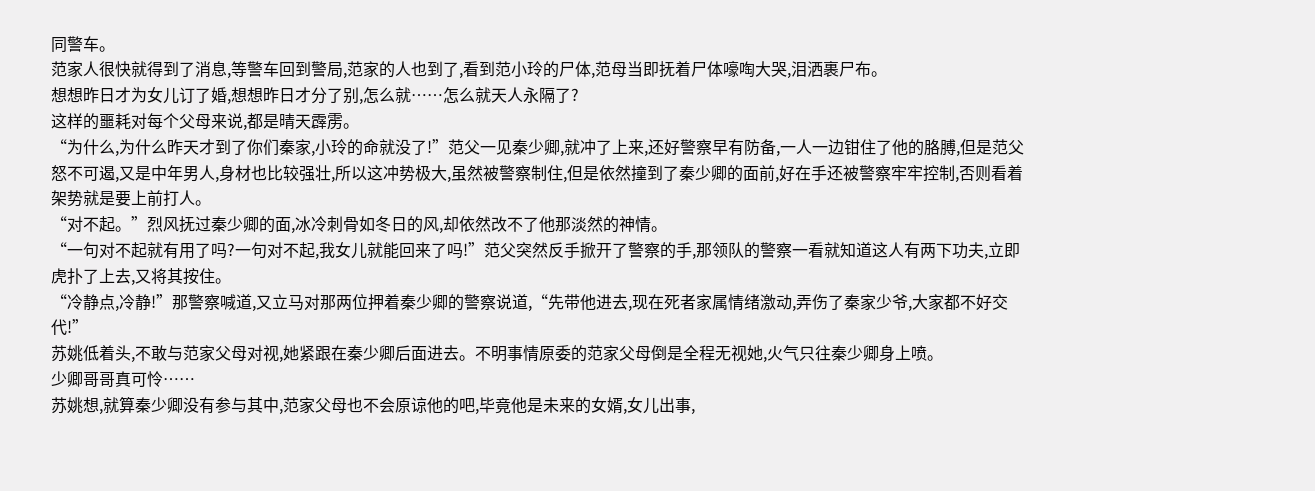同警车。
范家人很快就得到了消息,等警车回到警局,范家的人也到了,看到范小玲的尸体,范母当即抚着尸体嚎啕大哭,泪洒裹尸布。
想想昨日才为女儿订了婚,想想昨日才分了别,怎么就……怎么就天人永隔了?
这样的噩耗对每个父母来说,都是晴天霹雳。
“为什么,为什么昨天才到了你们秦家,小玲的命就没了!”范父一见秦少卿,就冲了上来,还好警察早有防备,一人一边钳住了他的胳膊,但是范父怒不可遏,又是中年男人,身材也比较强壮,所以这冲势极大,虽然被警察制住,但是依然撞到了秦少卿的面前,好在手还被警察牢牢控制,否则看着架势就是要上前打人。
“对不起。”烈风抚过秦少卿的面,冰冷刺骨如冬日的风,却依然改不了他那淡然的神情。
“一句对不起就有用了吗?一句对不起,我女儿就能回来了吗!”范父突然反手掀开了警察的手,那领队的警察一看就知道这人有两下功夫,立即虎扑了上去,又将其按住。
“冷静点,冷静!”那警察喊道,又立马对那两位押着秦少卿的警察说道,“先带他进去,现在死者家属情绪激动,弄伤了秦家少爷,大家都不好交代!”
苏姚低着头,不敢与范家父母对视,她紧跟在秦少卿后面进去。不明事情原委的范家父母倒是全程无视她,火气只往秦少卿身上喷。
少卿哥哥真可怜……
苏姚想,就算秦少卿没有参与其中,范家父母也不会原谅他的吧,毕竟他是未来的女婿,女儿出事,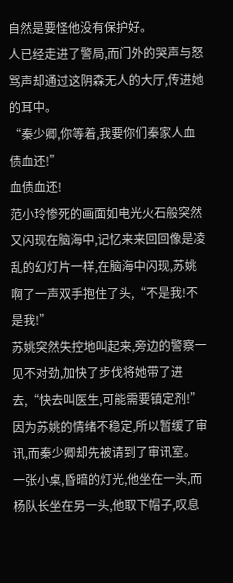自然是要怪他没有保护好。
人已经走进了警局,而门外的哭声与怒骂声却通过这阴森无人的大厅,传进她的耳中。
“秦少卿,你等着,我要你们秦家人血债血还!”
血债血还!
范小玲惨死的画面如电光火石般突然又闪现在脑海中,记忆来来回回像是凌乱的幻灯片一样,在脑海中闪现,苏姚啊了一声双手抱住了头,“不是我!不是我!”
苏姚突然失控地叫起来,旁边的警察一见不对劲,加快了步伐将她带了进去,“快去叫医生,可能需要镇定剂!”
因为苏姚的情绪不稳定,所以暂缓了审讯,而秦少卿却先被请到了审讯室。
一张小桌,昏暗的灯光,他坐在一头,而杨队长坐在另一头,他取下帽子,叹息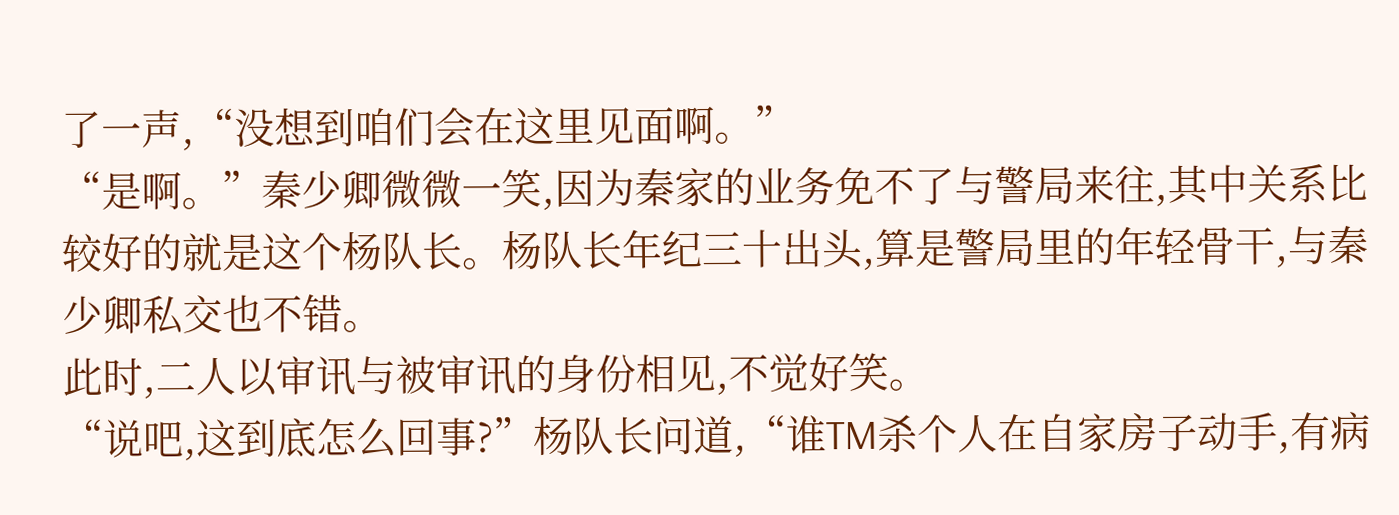了一声,“没想到咱们会在这里见面啊。”
“是啊。”秦少卿微微一笑,因为秦家的业务免不了与警局来往,其中关系比较好的就是这个杨队长。杨队长年纪三十出头,算是警局里的年轻骨干,与秦少卿私交也不错。
此时,二人以审讯与被审讯的身份相见,不觉好笑。
“说吧,这到底怎么回事?”杨队长问道,“谁TM杀个人在自家房子动手,有病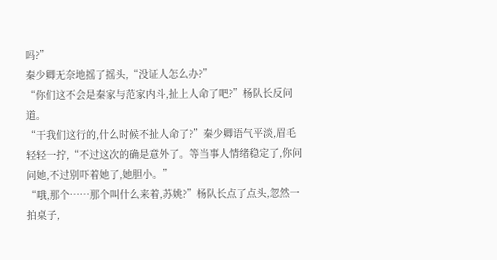吗?”
秦少卿无奈地摇了摇头,“没证人怎么办?”
“你们这不会是秦家与范家内斗,扯上人命了吧?”杨队长反问道。
“干我们这行的,什么时候不扯人命了?”秦少卿语气平淡,眉毛轻轻一拧,“不过这次的确是意外了。等当事人情绪稳定了,你问问她,不过别吓着她了,她胆小。”
“哦,那个……那个叫什么来着,苏姚?”杨队长点了点头,忽然一拍桌子,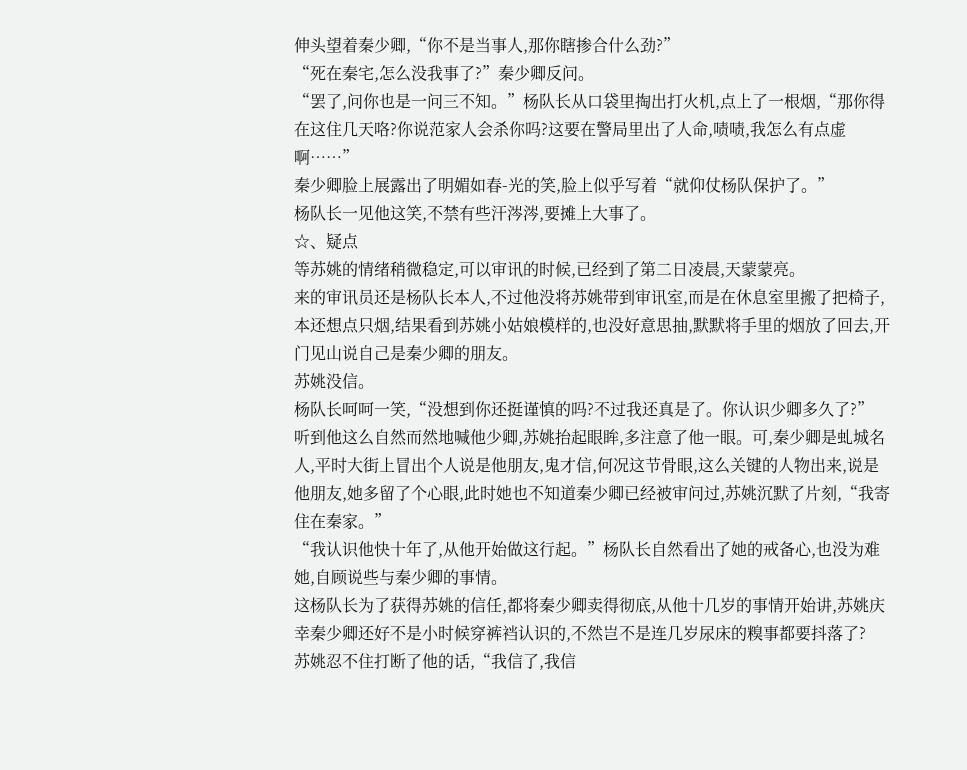伸头望着秦少卿,“你不是当事人,那你瞎掺合什么劲?”
“死在秦宅,怎么没我事了?”秦少卿反问。
“罢了,问你也是一问三不知。”杨队长从口袋里掏出打火机,点上了一根烟,“那你得在这住几天咯?你说范家人会杀你吗?这要在警局里出了人命,啧啧,我怎么有点虚啊……”
秦少卿脸上展露出了明媚如春-光的笑,脸上似乎写着“就仰仗杨队保护了。”
杨队长一见他这笑,不禁有些汗涔涔,要摊上大事了。
☆、疑点
等苏姚的情绪稍微稳定,可以审讯的时候,已经到了第二日凌晨,天蒙蒙亮。
来的审讯员还是杨队长本人,不过他没将苏姚带到审讯室,而是在休息室里搬了把椅子,本还想点只烟,结果看到苏姚小姑娘模样的,也没好意思抽,默默将手里的烟放了回去,开门见山说自己是秦少卿的朋友。
苏姚没信。
杨队长呵呵一笑,“没想到你还挺谨慎的吗?不过我还真是了。你认识少卿多久了?”
听到他这么自然而然地喊他少卿,苏姚抬起眼眸,多注意了他一眼。可,秦少卿是虬城名人,平时大街上冒出个人说是他朋友,鬼才信,何况这节骨眼,这么关键的人物出来,说是他朋友,她多留了个心眼,此时她也不知道秦少卿已经被审问过,苏姚沉默了片刻,“我寄住在秦家。”
“我认识他快十年了,从他开始做这行起。”杨队长自然看出了她的戒备心,也没为难她,自顾说些与秦少卿的事情。
这杨队长为了获得苏姚的信任,都将秦少卿卖得彻底,从他十几岁的事情开始讲,苏姚庆幸秦少卿还好不是小时候穿裤裆认识的,不然岂不是连几岁尿床的糗事都要抖落了?
苏姚忍不住打断了他的话,“我信了,我信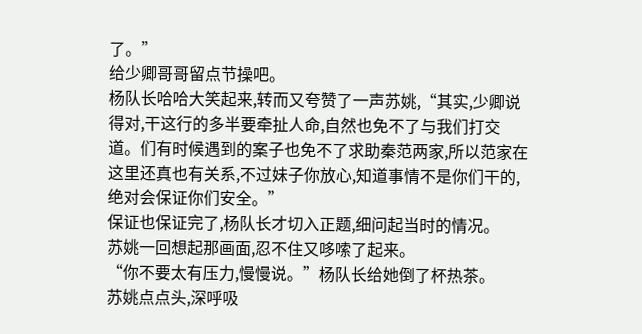了。”
给少卿哥哥留点节操吧。
杨队长哈哈大笑起来,转而又夸赞了一声苏姚,“其实,少卿说得对,干这行的多半要牵扯人命,自然也免不了与我们打交道。们有时候遇到的案子也免不了求助秦范两家,所以范家在这里还真也有关系,不过妹子你放心,知道事情不是你们干的,绝对会保证你们安全。”
保证也保证完了,杨队长才切入正题,细问起当时的情况。
苏姚一回想起那画面,忍不住又哆嗦了起来。
“你不要太有压力,慢慢说。”杨队长给她倒了杯热茶。
苏姚点点头,深呼吸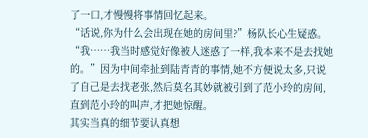了一口,才慢慢将事情回忆起来。
“话说,你为什么会出现在她的房间里?”杨队长心生疑惑。
“我……我当时感觉好像被人迷惑了一样,我本来不是去找她的。”因为中间牵扯到陆青青的事情,她不方便说太多,只说了自己是去找老张,然后莫名其妙就被引到了范小玲的房间,直到范小玲的叫声,才把她惊醒。
其实当真的细节要认真想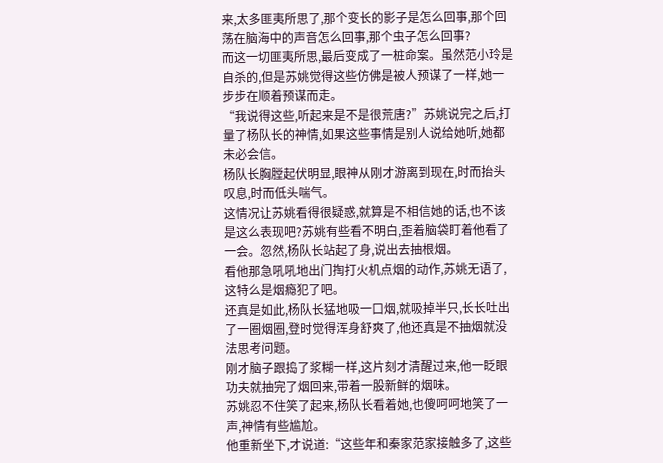来,太多匪夷所思了,那个变长的影子是怎么回事,那个回荡在脑海中的声音怎么回事,那个虫子怎么回事?
而这一切匪夷所思,最后变成了一桩命案。虽然范小玲是自杀的,但是苏姚觉得这些仿佛是被人预谋了一样,她一步步在顺着预谋而走。
“我说得这些,听起来是不是很荒唐?”苏姚说完之后,打量了杨队长的神情,如果这些事情是别人说给她听,她都未必会信。
杨队长胸膛起伏明显,眼神从刚才游离到现在,时而抬头叹息,时而低头喘气。
这情况让苏姚看得很疑惑,就算是不相信她的话,也不该是这么表现吧?苏姚有些看不明白,歪着脑袋盯着他看了一会。忽然,杨队长站起了身,说出去抽根烟。
看他那急吼吼地出门掏打火机点烟的动作,苏姚无语了,这特么是烟瘾犯了吧。
还真是如此,杨队长猛地吸一口烟,就吸掉半只,长长吐出了一圈烟圈,登时觉得浑身舒爽了,他还真是不抽烟就没法思考问题。
刚才脑子跟捣了浆糊一样,这片刻才清醒过来,他一眨眼功夫就抽完了烟回来,带着一股新鲜的烟味。
苏姚忍不住笑了起来,杨队长看着她,也傻呵呵地笑了一声,神情有些尴尬。
他重新坐下,才说道:“这些年和秦家范家接触多了,这些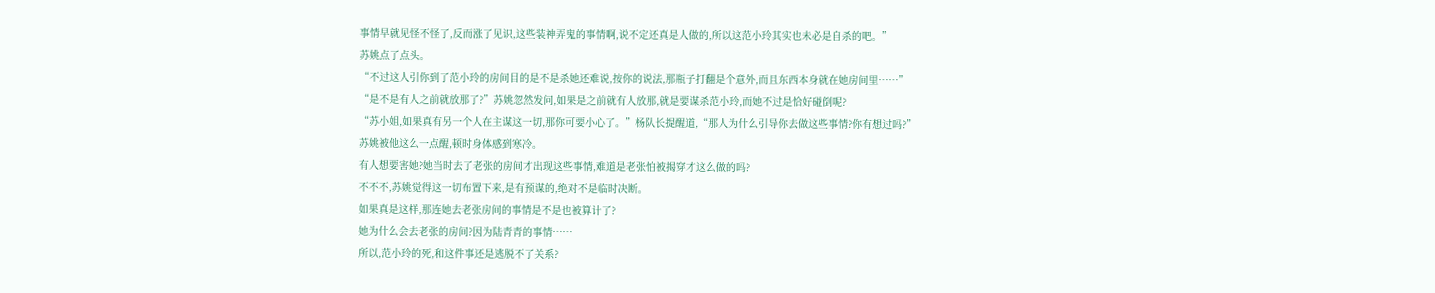事情早就见怪不怪了,反而涨了见识,这些装神弄鬼的事情啊,说不定还真是人做的,所以这范小玲其实也未必是自杀的吧。”
苏姚点了点头。
“不过这人引你到了范小玲的房间目的是不是杀她还难说,按你的说法,那瓶子打翻是个意外,而且东西本身就在她房间里……”
“是不是有人之前就放那了?”苏姚忽然发问,如果是之前就有人放那,就是要谋杀范小玲,而她不过是恰好碰倒呢?
“苏小姐,如果真有另一个人在主谋这一切,那你可要小心了。”杨队长提醒道,“那人为什么引导你去做这些事情?你有想过吗?”
苏姚被他这么一点醒,顿时身体感到寒冷。
有人想要害她?她当时去了老张的房间才出现这些事情,难道是老张怕被揭穿才这么做的吗?
不不不,苏姚觉得这一切布置下来,是有预谋的,绝对不是临时决断。
如果真是这样,那连她去老张房间的事情是不是也被算计了?
她为什么会去老张的房间?因为陆青青的事情……
所以,范小玲的死,和这件事还是逃脱不了关系?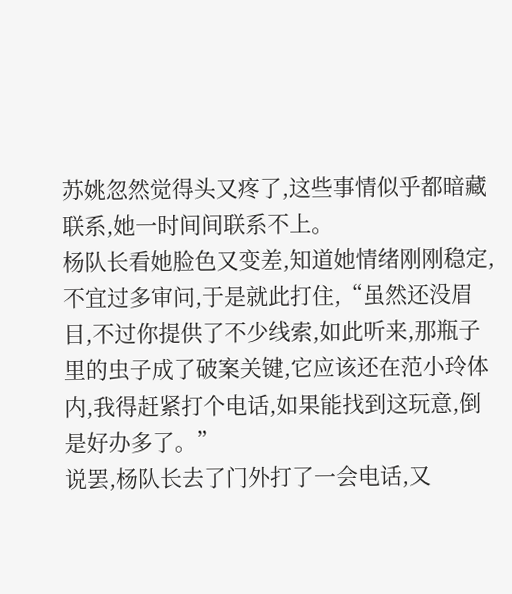苏姚忽然觉得头又疼了,这些事情似乎都暗藏联系,她一时间间联系不上。
杨队长看她脸色又变差,知道她情绪刚刚稳定,不宜过多审问,于是就此打住,“虽然还没眉目,不过你提供了不少线索,如此听来,那瓶子里的虫子成了破案关键,它应该还在范小玲体内,我得赶紧打个电话,如果能找到这玩意,倒是好办多了。”
说罢,杨队长去了门外打了一会电话,又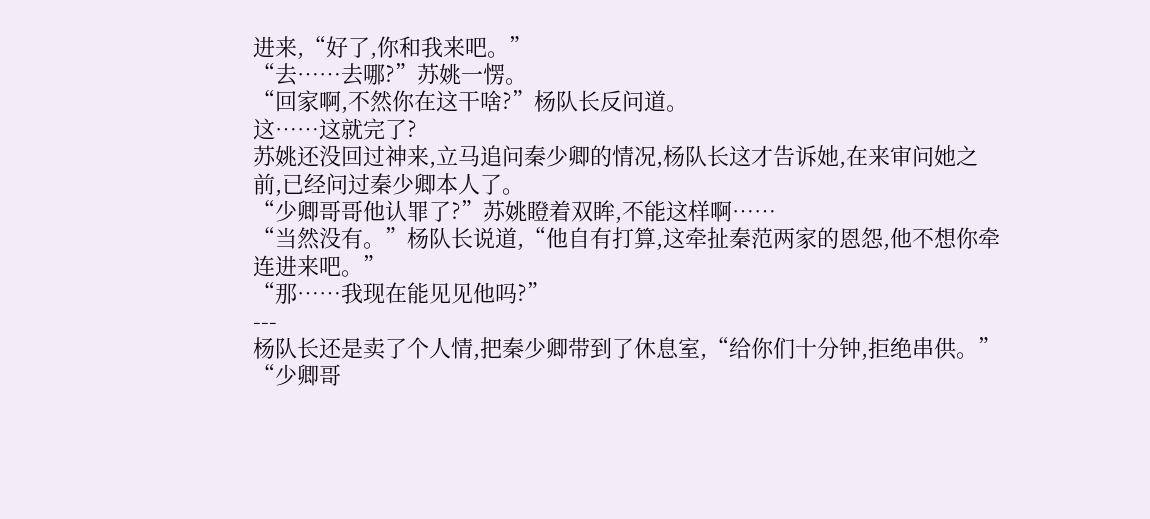进来,“好了,你和我来吧。”
“去……去哪?”苏姚一愣。
“回家啊,不然你在这干啥?”杨队长反问道。
这……这就完了?
苏姚还没回过神来,立马追问秦少卿的情况,杨队长这才告诉她,在来审问她之前,已经问过秦少卿本人了。
“少卿哥哥他认罪了?”苏姚瞪着双眸,不能这样啊……
“当然没有。”杨队长说道,“他自有打算,这牵扯秦范两家的恩怨,他不想你牵连进来吧。”
“那……我现在能见见他吗?”
---
杨队长还是卖了个人情,把秦少卿带到了休息室,“给你们十分钟,拒绝串供。”
“少卿哥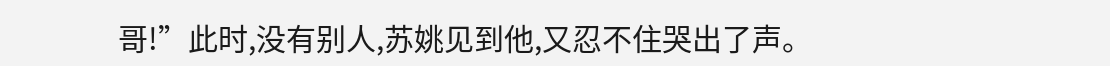哥!”此时,没有别人,苏姚见到他,又忍不住哭出了声。